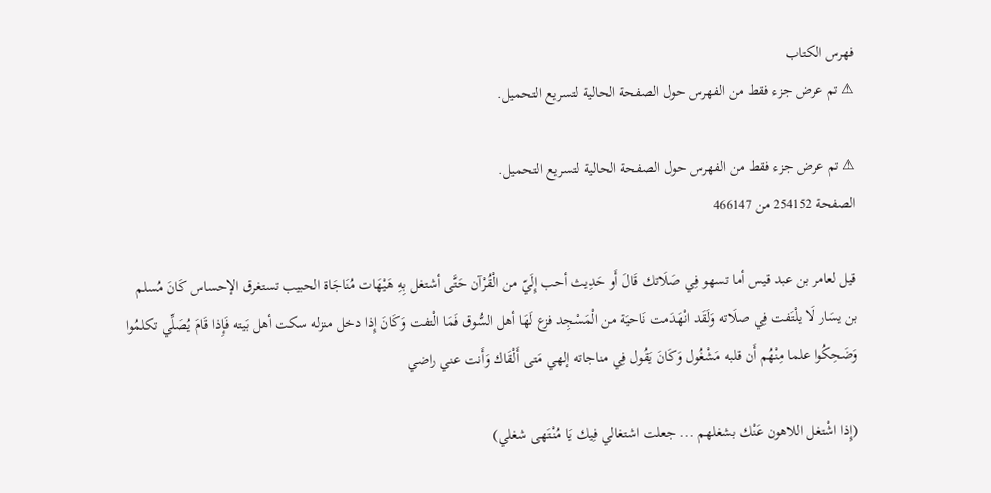فهرس الكتاب
⚠ تم عرض جزء فقط من الفهرس حول الصفحة الحالية لتسريع التحميل.

⚠ تم عرض جزء فقط من الفهرس حول الصفحة الحالية لتسريع التحميل.
الصفحة 254152 من 466147

قيل لعامر بن عبد قيس أما تسهو فِي صَلَاتك قَالَ أَو حَدِيث أحب إِلَيّ من الْقُرْآن حَتَّى أشتغل بِهِ هَيْهَات مُنَاجَاة الحبيب تستغرق الإحساس كَانَ مُسلم بن يسَار لَا يلْتَفت فِي صلَاته وَلَقَد انْهَدَمت نَاحيَة من الْمَسْجِد فزع لَهَا أهل السُّوق فَمَا الْتفت وَكَانَ إِذا دخل منزله سكت أهل بَيته فَإِذا قَامَ يُصَلِّي تكلمُوا وَضَحِكُوا علما مِنْهُم أَن قلبه مَشْغُول وَكَانَ يَقُول فِي مناجاته إلهي مَتى أَلْقَاك وَأَنت عني راضي

(إِذا اشْتغل اللاهون عَنْك بشغلهم ... جعلت اشتغالي فِيك يَا مُنْتَهى شغلي)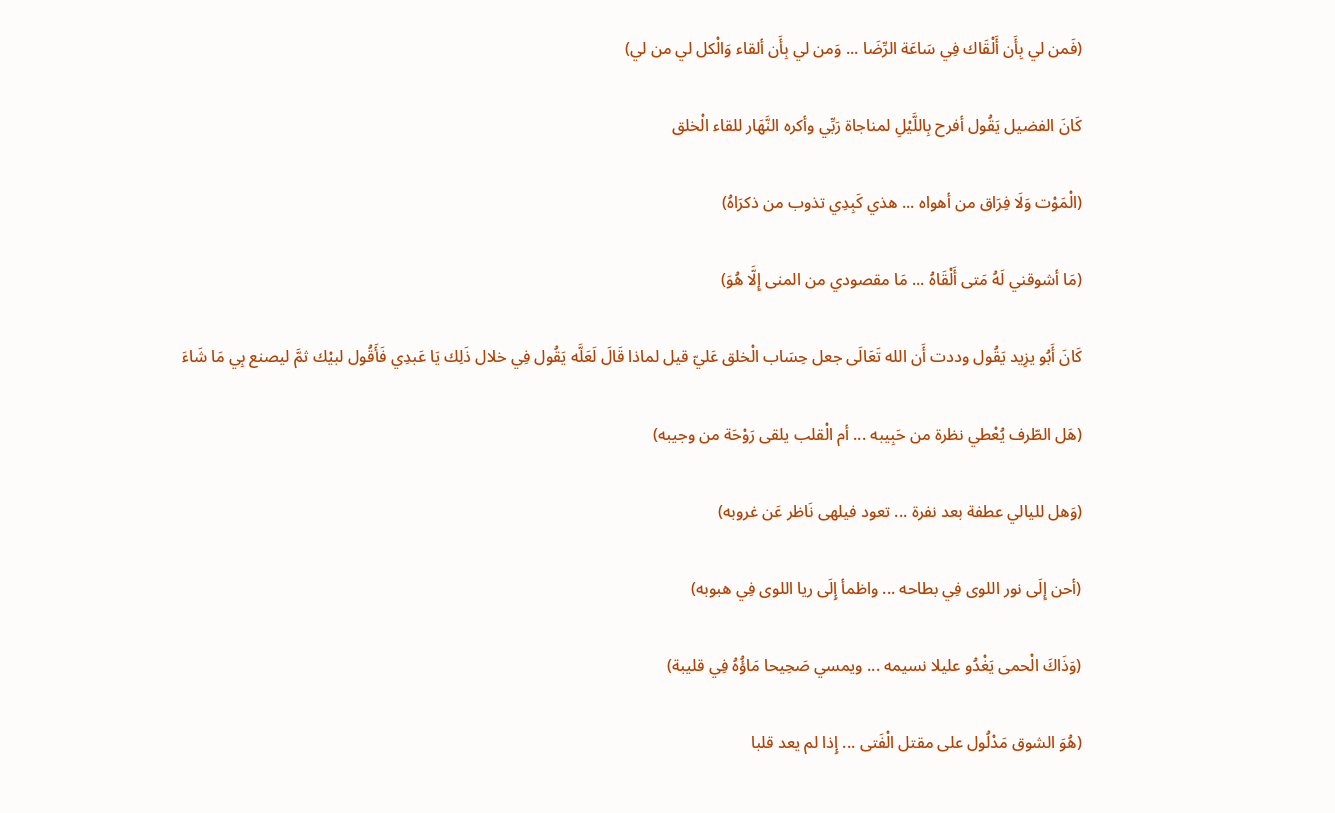(فَمن لي بِأَن أَلْقَاك فِي سَاعَة الرِّضَا ... وَمن لي بِأَن ألقاء وَالْكل لي من لي)

كَانَ الفضيل يَقُول أفرح بِاللَّيْلِ لمناجاة رَبِّي وأكره النَّهَار للقاء الْخلق

(الْمَوْت وَلَا فِرَاق من أهواه ... هذي كَبِدِي تذوب من ذكرَاهُ)

(مَا أشوقني لَهُ مَتى أَلْقَاهُ ... مَا مقصودي من المنى إِلَّا هُوَ)

كَانَ أَبُو يزِيد يَقُول وددت أَن الله تَعَالَى جعل حِسَاب الْخلق عَليّ قيل لماذا قَالَ لَعَلَّه يَقُول فِي خلال ذَلِك يَا عَبدِي فَأَقُول لبيْك ثمَّ ليصنع بِي مَا شَاءَ

(هَل الطّرف يُعْطي نظرة من حَبِيبه ... أم الْقلب يلقى رَوْحَة من وجيبه)

(وَهل لليالي عطفة بعد نفرة ... تعود فيلهى نَاظر عَن غروبه)

(أحن إِلَى نور اللوى فِي بطاحه ... واظمأ إِلَى ريا اللوى فِي هبوبه)

(وَذَاكَ الْحمى يَغْدُو عليلا نسيمه ... ويمسي صَحِيحا مَاؤُهُ فِي قليبة)

(هُوَ الشوق مَدْلُول على مقتل الْفَتى ... إِذا لم يعد قلبا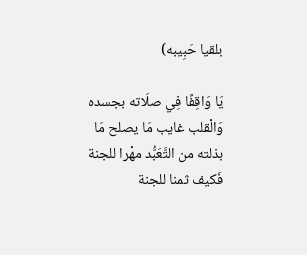بلقيا حَبِيبه)

يَا وَاقِفًا فِي صلَاته بجسده وَالْقلب غايب مَا يصلح مَا بذلته من التَّعَبُّد مهْرا للجنة فَكيف ثمنا للجنة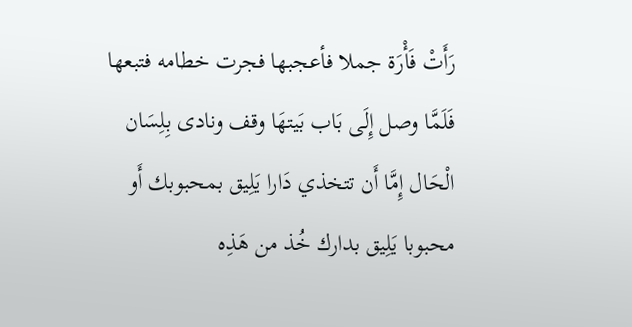رَأَتْ فَأْرَة جملا فأعجبها فجرت خطامه فتبعها فَلَمَّا وصل إِلَى بَاب بَيتهَا وقف ونادى بِلِسَان الْحَال إِمَّا أَن تتخذي دَارا يَلِيق بمحبوبك أَو محبوبا يَلِيق بدارك خُذ من هَذِه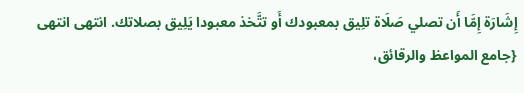إِشَارَة إِمَّا أَن تصلي صَلَاة تلِيق بمعبودك أَو تتَّخذ معبودا يَلِيق بصلاتك. انتهى انتهى {جامع المواعظ والرقائق،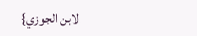لابن الجوزي}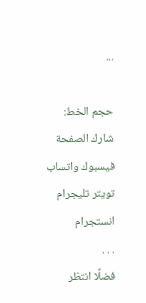...

حجم الخط:
شارك الصفحة
فيسبوك واتساب تويتر تليجرام انستجرام
. . .
فضلًا انتظر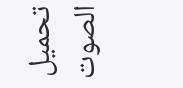تحميل الصوت